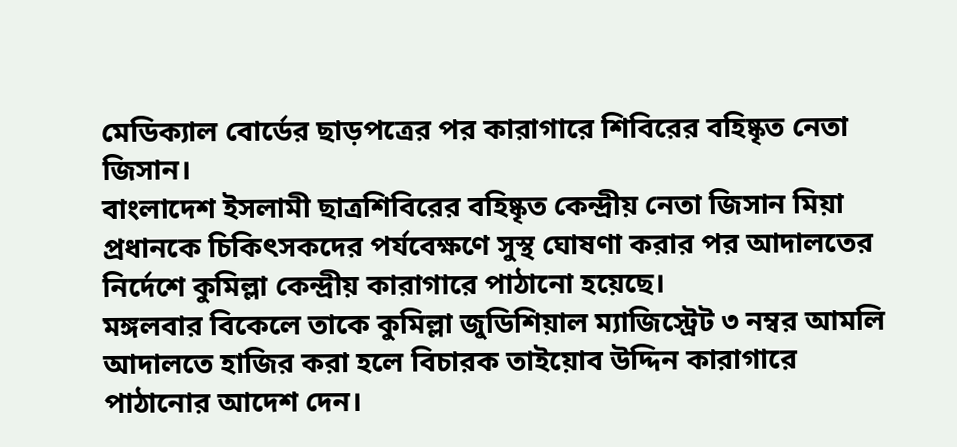মেডিক্যাল বোর্ডের ছাড়পত্রের পর কারাগারে শিবিরের বহিষ্কৃত নেতা জিসান।
বাংলাদেশ ইসলামী ছাত্রশিবিরের বহিষ্কৃত কেন্দ্রীয় নেতা জিসান মিয়া প্রধানকে চিকিৎসকদের পর্যবেক্ষণে সুস্থ ঘোষণা করার পর আদালতের নির্দেশে কুমিল্লা কেন্দ্রীয় কারাগারে পাঠানো হয়েছে।
মঙ্গলবার বিকেলে তাকে কুমিল্লা জুডিশিয়াল ম্যাজিস্ট্রেট ৩ নম্বর আমলি আদালতে হাজির করা হলে বিচারক তাইয়োব উদ্দিন কারাগারে পাঠানোর আদেশ দেন।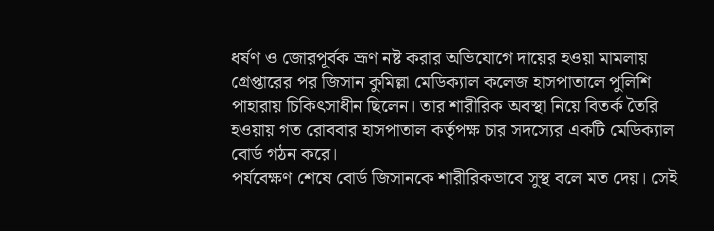ধর্ষণ ও জোরপূর্বক ভ্রূণ নষ্ট করার অভিযোগে দায়ের হওয়া মামলায় গ্রেপ্তারের পর জিসান কুমিল্লা মেডিক্যাল কলেজ হাসপাতালে পুলিশি পাহারায় চিকিৎসাধীন ছিলেন। তার শারীরিক অবস্থা নিয়ে বিতর্ক তৈরি হওয়ায় গত রোববার হাসপাতাল কর্তৃপক্ষ চার সদস্যের একটি মেডিক্যাল বোর্ড গঠন করে।
পর্যবেক্ষণ শেষে বোর্ড জিসানকে শারীরিকভাবে সুস্থ বলে মত দেয়। সেই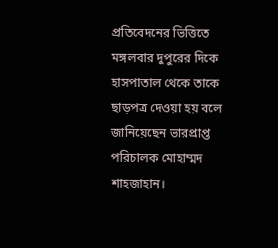প্রতিবেদনের ভিত্তিতে মঙ্গলবার দুপুরের দিকে হাসপাতাল থেকে তাকে ছাড়পত্র দেওয়া হয় বলে জানিয়েছেন ভারপ্রাপ্ত পরিচালক মোহাম্মদ শাহজাহান।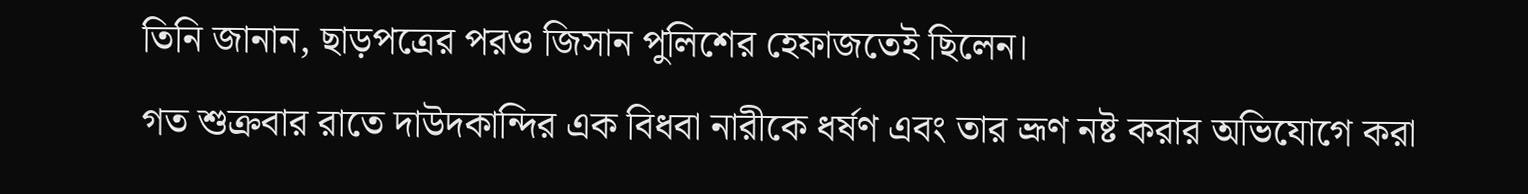তিনি জানান, ছাড়পত্রের পরও জিসান পুলিশের হেফাজতেই ছিলেন।
গত শুক্রবার রাতে দাউদকান্দির এক বিধবা নারীকে ধর্ষণ এবং তার ভ্রূণ নষ্ট করার অভিযোগে করা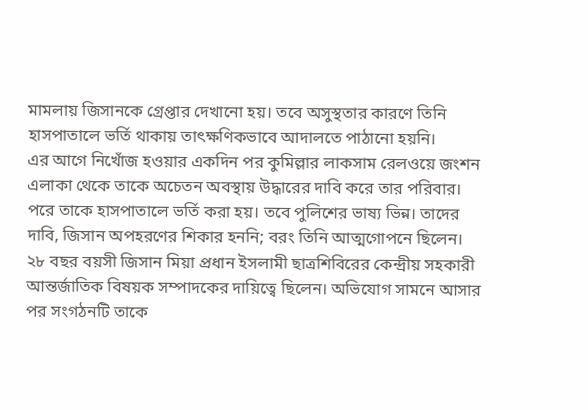মামলায় জিসানকে গ্রেপ্তার দেখানো হয়। তবে অসুস্থতার কারণে তিনি হাসপাতালে ভর্তি থাকায় তাৎক্ষণিকভাবে আদালতে পাঠানো হয়নি।
এর আগে নিখোঁজ হওয়ার একদিন পর কুমিল্লার লাকসাম রেলওয়ে জংশন এলাকা থেকে তাকে অচেতন অবস্থায় উদ্ধারের দাবি করে তার পরিবার। পরে তাকে হাসপাতালে ভর্তি করা হয়। তবে পুলিশের ভাষ্য ভিন্ন। তাদের দাবি, জিসান অপহরণের শিকার হননি; বরং তিনি আত্মগোপনে ছিলেন।
২৮ বছর বয়সী জিসান মিয়া প্রধান ইসলামী ছাত্রশিবিরের কেন্দ্রীয় সহকারী আন্তর্জাতিক বিষয়ক সম্পাদকের দায়িত্বে ছিলেন। অভিযোগ সামনে আসার পর সংগঠনটি তাকে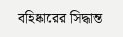বহিষ্কারের সিদ্ধান্ত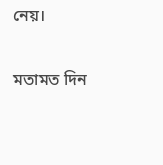নেয়।

মতামত দিন